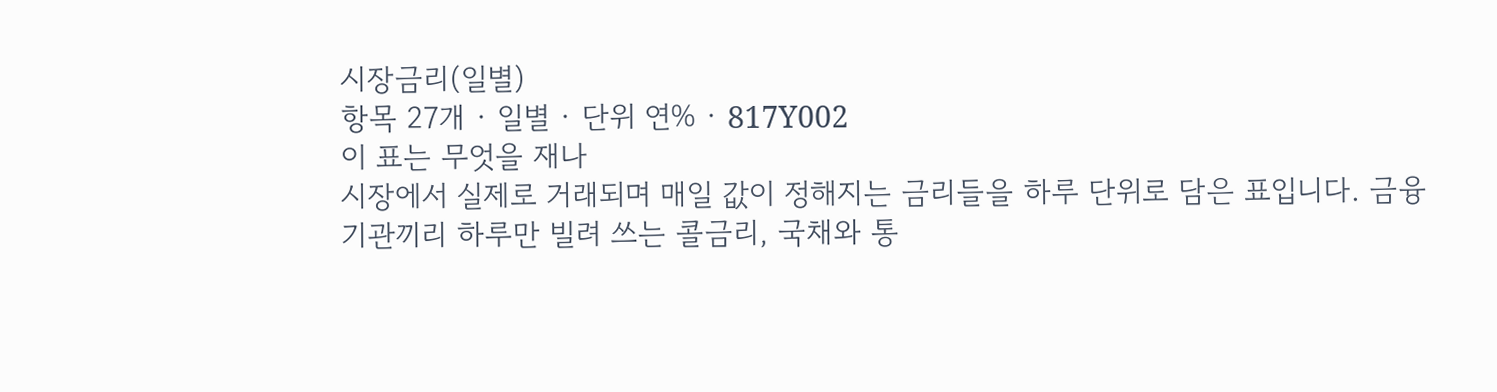시장금리(일별)
항목 27개 · 일별 · 단위 연% · 817Y002
이 표는 무엇을 재나
시장에서 실제로 거래되며 매일 값이 정해지는 금리들을 하루 단위로 담은 표입니다. 금융기관끼리 하루만 빌려 쓰는 콜금리, 국채와 통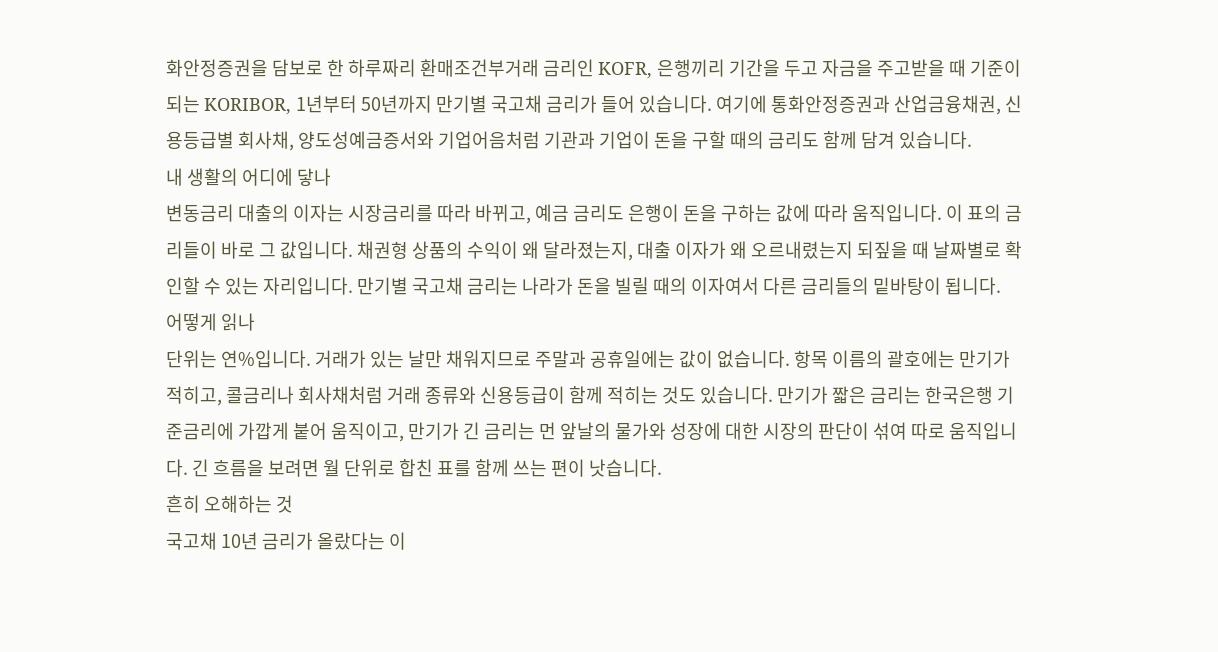화안정증권을 담보로 한 하루짜리 환매조건부거래 금리인 KOFR, 은행끼리 기간을 두고 자금을 주고받을 때 기준이 되는 KORIBOR, 1년부터 50년까지 만기별 국고채 금리가 들어 있습니다. 여기에 통화안정증권과 산업금융채권, 신용등급별 회사채, 양도성예금증서와 기업어음처럼 기관과 기업이 돈을 구할 때의 금리도 함께 담겨 있습니다.
내 생활의 어디에 닿나
변동금리 대출의 이자는 시장금리를 따라 바뀌고, 예금 금리도 은행이 돈을 구하는 값에 따라 움직입니다. 이 표의 금리들이 바로 그 값입니다. 채권형 상품의 수익이 왜 달라졌는지, 대출 이자가 왜 오르내렸는지 되짚을 때 날짜별로 확인할 수 있는 자리입니다. 만기별 국고채 금리는 나라가 돈을 빌릴 때의 이자여서 다른 금리들의 밑바탕이 됩니다.
어떻게 읽나
단위는 연%입니다. 거래가 있는 날만 채워지므로 주말과 공휴일에는 값이 없습니다. 항목 이름의 괄호에는 만기가 적히고, 콜금리나 회사채처럼 거래 종류와 신용등급이 함께 적히는 것도 있습니다. 만기가 짧은 금리는 한국은행 기준금리에 가깝게 붙어 움직이고, 만기가 긴 금리는 먼 앞날의 물가와 성장에 대한 시장의 판단이 섞여 따로 움직입니다. 긴 흐름을 보려면 월 단위로 합친 표를 함께 쓰는 편이 낫습니다.
흔히 오해하는 것
국고채 10년 금리가 올랐다는 이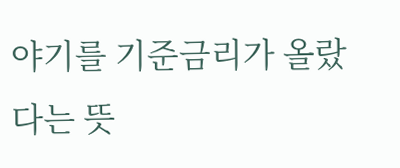야기를 기준금리가 올랐다는 뜻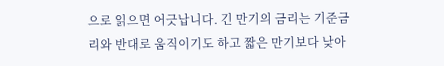으로 읽으면 어긋납니다. 긴 만기의 금리는 기준금리와 반대로 움직이기도 하고 짧은 만기보다 낮아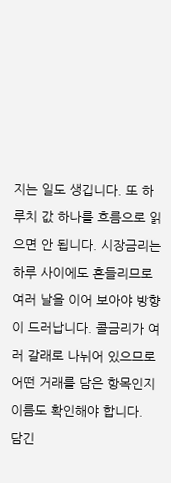지는 일도 생깁니다. 또 하루치 값 하나를 흐름으로 읽으면 안 됩니다. 시장금리는 하루 사이에도 흔들리므로 여러 날을 이어 보아야 방향이 드러납니다. 콜금리가 여러 갈래로 나뉘어 있으므로 어떤 거래를 담은 항목인지 이름도 확인해야 합니다.
담긴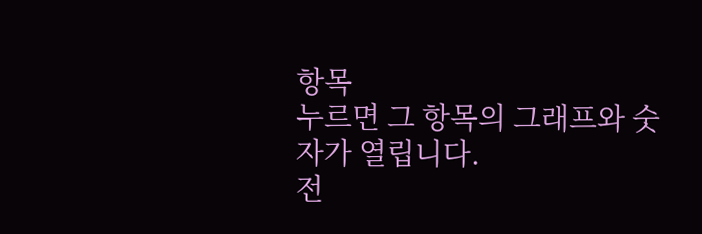항목
누르면 그 항목의 그래프와 숫자가 열립니다.
전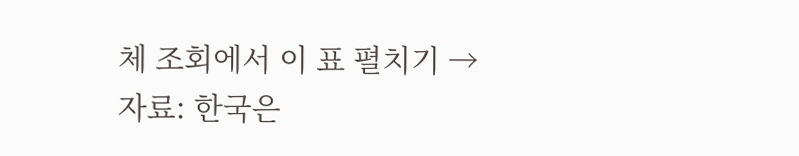체 조회에서 이 표 펼치기 →
자료: 한국은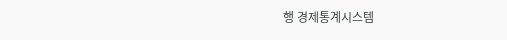행 경제통계시스템